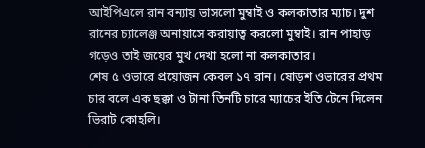আইপিএলে রান বন্যায় ভাসলো মুম্বাই ও কলকাতার ম্যাচ। দুশ রানের চ্যালেঞ্জ অনায়াসে করায়াত্ব করলো মুম্বাই। রান পাহাড় গড়েও তাই জয়ের মুখ দেখা হলো না কলকাতার।
শেষ ৫ ওভারে প্রয়োজন কেবল ১৭ রান। ষোড়শ ওভারের প্রথম চার বলে এক ছক্কা ও টানা তিনটি চারে ম্যাচের ইতি টেনে দিলেন ভিরাট কোহলি।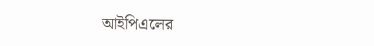আইপিএলের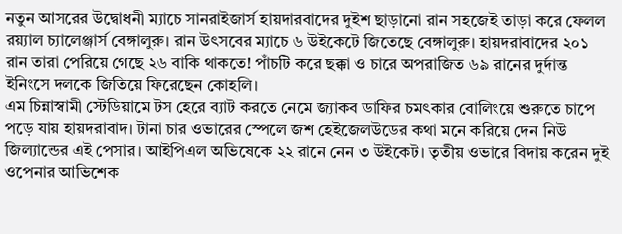নতুন আসরের উদ্বোধনী ম্যাচে সানরাইজার্স হায়দারবাদের দুইশ ছাড়ানো রান সহজেই তাড়া করে ফেলল রয়্যাল চ্যালেঞ্জার্স বেঙ্গালুরু। রান উৎসবের ম্যাচে ৬ উইকেটে জিতেছে বেঙ্গালুরু। হায়দরাবাদের ২০১ রান তারা পেরিয়ে গেছে ২৬ বাকি থাকতে! পাঁচটি করে ছক্কা ও চারে অপরাজিত ৬৯ রানের দুর্দান্ত ইনিংসে দলকে জিতিয়ে ফিরেছেন কোহলি।
এম চিন্নাস্বামী স্টেডিয়ামে টস হেরে ব্যাট করতে নেমে জ্যাকব ডাফির চমৎকার বোলিংয়ে শুরুতে চাপে পড়ে যায় হায়দরাবাদ। টানা চার ওভারের স্পেলে জশ হেইজেলউডের কথা মনে করিয়ে দেন নিউ জিল্যান্ডের এই পেসার। আইপিএল অভিষেকে ২২ রানে নেন ৩ উইকেট। তৃতীয় ওভারে বিদায় করেন দুই ওপেনার আভিশেক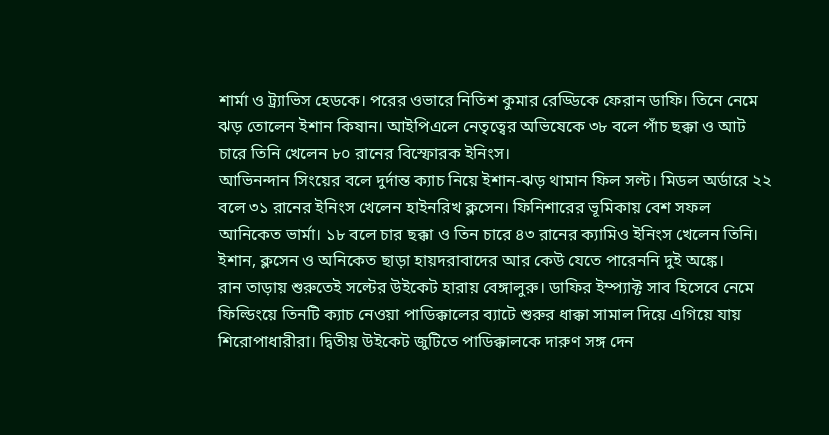শার্মা ও ট্র্যাভিস হেডকে। পরের ওভারে নিতিশ কুমার রেড্ডিকে ফেরান ডাফি। তিনে নেমে ঝড় তোলেন ইশান কিষান। আইপিএলে নেতৃত্বের অভিষেকে ৩৮ বলে পাঁচ ছক্কা ও আট চারে তিনি খেলেন ৮০ রানের বিস্ফোরক ইনিংস।
আভিনন্দান সিংয়ের বলে দুর্দান্ত ক্যাচ নিয়ে ইশান-ঝড় থামান ফিল সল্ট। মিডল অর্ডারে ২২ বলে ৩১ রানের ইনিংস খেলেন হাইনরিখ ক্লসেন। ফিনিশারের ভূমিকায় বেশ সফল আনিকেত ভার্মা। ১৮ বলে চার ছক্কা ও তিন চারে ৪৩ রানের ক্যামিও ইনিংস খেলেন তিনি। ইশান, ক্লসেন ও অনিকেত ছাড়া হায়দরাবাদের আর কেউ যেতে পারেননি দুই অঙ্কে।
রান তাড়ায় শুরুতেই সল্টের উইকেট হারায় বেঙ্গালুরু। ডাফির ইম্প্যাক্ট সাব হিসেবে নেমে ফিল্ডিংয়ে তিনটি ক্যাচ নেওয়া পাডিক্কালের ব্যাটে শুরুর ধাক্কা সামাল দিয়ে এগিয়ে যায় শিরোপাধারীরা। দ্বিতীয় উইকেট জুটিতে পাডিক্কালকে দারুণ সঙ্গ দেন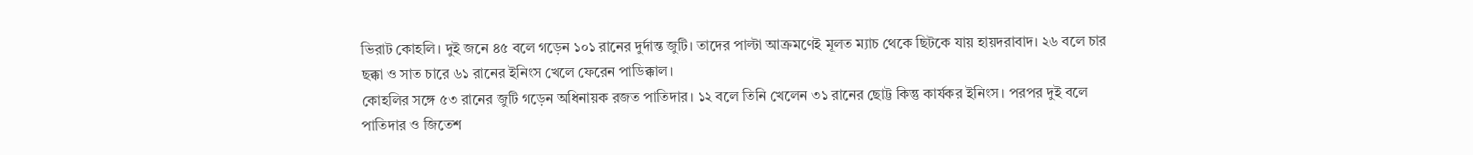ভিরাট কোহলি। দুই জনে ৪৫ বলে গড়েন ১০১ রানের দুর্দান্ত জুটি। তাদের পাল্টা আক্রমণেই মূলত ম্যাচ থেকে ছিটকে যায় হায়দরাবাদ। ২৬ বলে চার ছক্কা ও সাত চারে ৬১ রানের ইনিংস খেলে ফেরেন পাডিক্কাল।
কোহলির সঙ্গে ৫৩ রানের জুটি গড়েন অধিনায়ক রজত পাতিদার। ১২ বলে তিনি খেলেন ৩১ রানের ছোট্ট কিন্তু কার্যকর ইনিংস। পরপর দুই বলে পাতিদার ও জিতেশ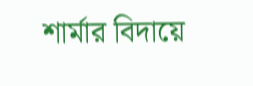শার্মার বিদায়ে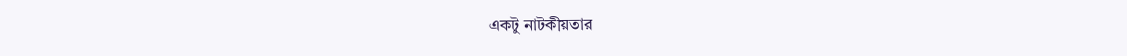একটু নাটকীয়তার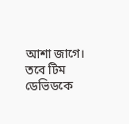আশা জাগে। তবে টিম ডেভিডকে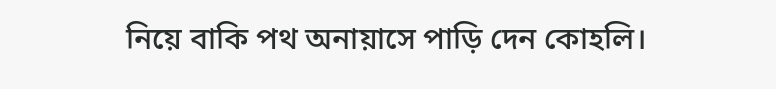নিয়ে বাকি পথ অনায়াসে পাড়ি দেন কোহলি।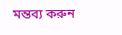মন্তব্য করুন